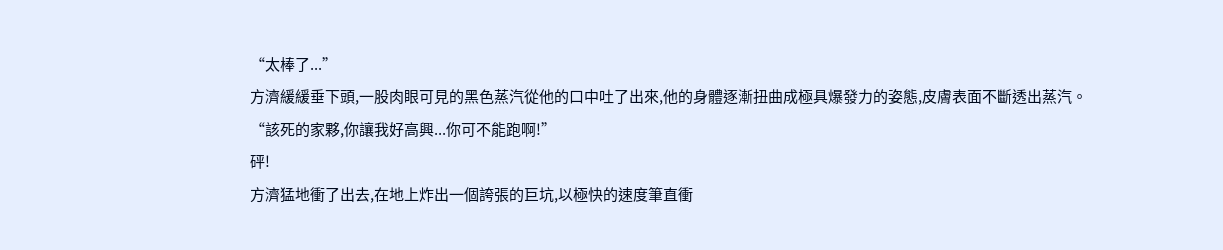“太棒了...”
方濟緩緩垂下頭,一股肉眼可見的黑色蒸汽從他的口中吐了出來,他的身體逐漸扭曲成極具爆發力的姿態,皮膚表面不斷透出蒸汽。
“該死的家夥,你讓我好高興...你可不能跑啊!”
砰!
方濟猛地衝了出去,在地上炸出一個誇張的巨坑,以極快的速度筆直衝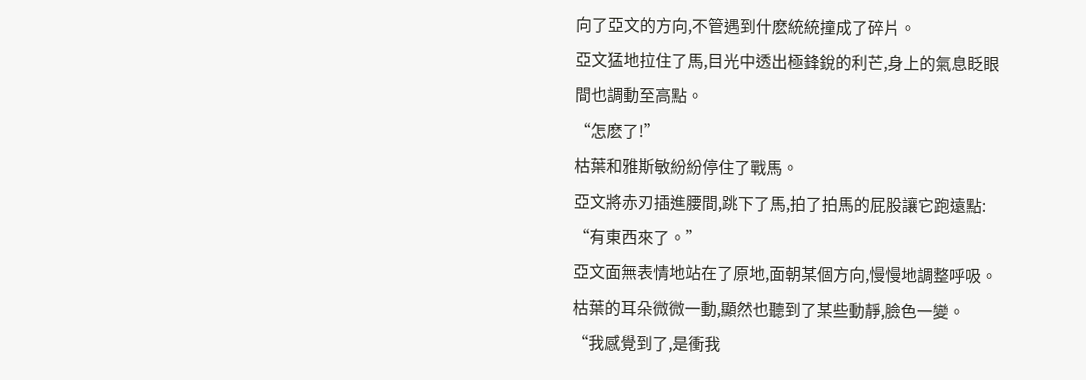向了亞文的方向,不管遇到什麽統統撞成了碎片。
亞文猛地拉住了馬,目光中透出極鋒銳的利芒,身上的氣息眨眼間也調動至高點。
“怎麽了!”
枯葉和雅斯敏紛紛停住了戰馬。
亞文將赤刃插進腰間,跳下了馬,拍了拍馬的屁股讓它跑遠點:
“有東西來了。”
亞文面無表情地站在了原地,面朝某個方向,慢慢地調整呼吸。
枯葉的耳朵微微一動,顯然也聽到了某些動靜,臉色一變。
“我感覺到了,是衝我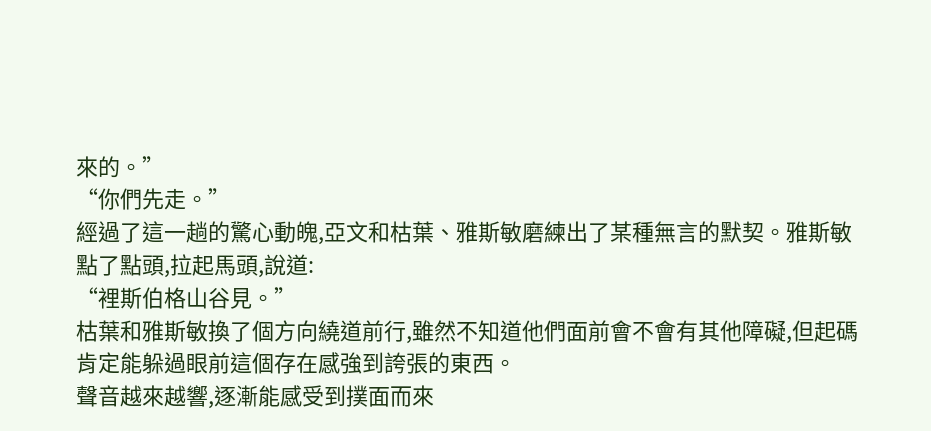來的。”
“你們先走。”
經過了這一趟的驚心動魄,亞文和枯葉、雅斯敏磨練出了某種無言的默契。雅斯敏點了點頭,拉起馬頭,說道:
“裡斯伯格山谷見。”
枯葉和雅斯敏換了個方向繞道前行,雖然不知道他們面前會不會有其他障礙,但起碼肯定能躲過眼前這個存在感強到誇張的東西。
聲音越來越響,逐漸能感受到撲面而來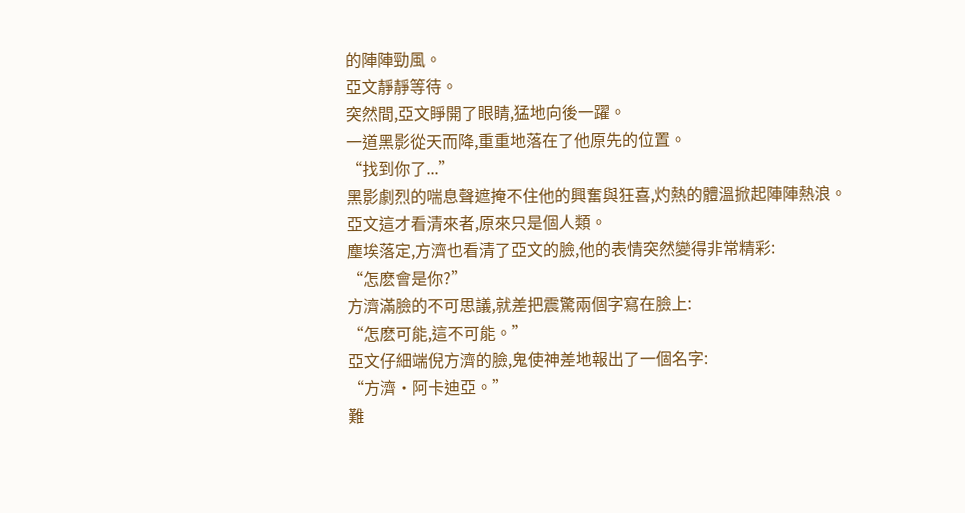的陣陣勁風。
亞文靜靜等待。
突然間,亞文睜開了眼睛,猛地向後一躍。
一道黑影從天而降,重重地落在了他原先的位置。
“找到你了...”
黑影劇烈的喘息聲遮掩不住他的興奮與狂喜,灼熱的體溫掀起陣陣熱浪。
亞文這才看清來者,原來只是個人類。
塵埃落定,方濟也看清了亞文的臉,他的表情突然變得非常精彩:
“怎麽會是你?”
方濟滿臉的不可思議,就差把震驚兩個字寫在臉上:
“怎麽可能,這不可能。”
亞文仔細端倪方濟的臉,鬼使神差地報出了一個名字:
“方濟·阿卡迪亞。”
難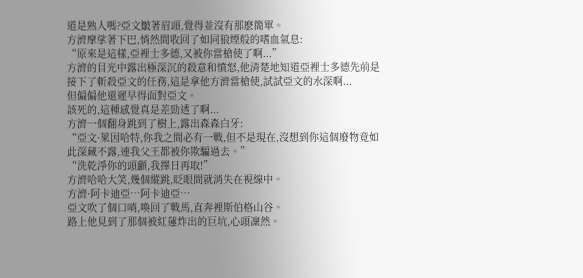道是熟人嗎?亞文皺著眉頭,覺得並沒有那麽簡單。
方濟摩挲著下巴,悄然間收回了如同狼煙般的嗜血氣息:
“原來是這樣,亞裡士多德,又被你當槍使了啊...”
方濟的目光中露出極深沉的殺意和憤怒,他清楚地知道亞裡士多德先前是接下了斬殺亞文的任務,這是拿他方濟當槍使,試試亞文的水深啊...
但偏偏他還遲早得面對亞文。
該死的,這種感覺真是差勁透了啊...
方濟一個翻身跳到了樹上,露出森森白牙:
“亞文·萊因哈特,你我之間必有一戰,但不是現在,沒想到你這個廢物竟如此深藏不露,連我父王都被你欺騙過去。”
“洗乾淨你的頭顱,我擇日再取!”
方濟哈哈大笑,幾個縱跳,眨眼間就消失在視線中。
方濟·阿卡迪亞…阿卡迪亞…
亞文吹了個口哨,喚回了戰馬,直奔裡斯伯格山谷。
路上他見到了那個被紅蓮炸出的巨坑,心頭凜然。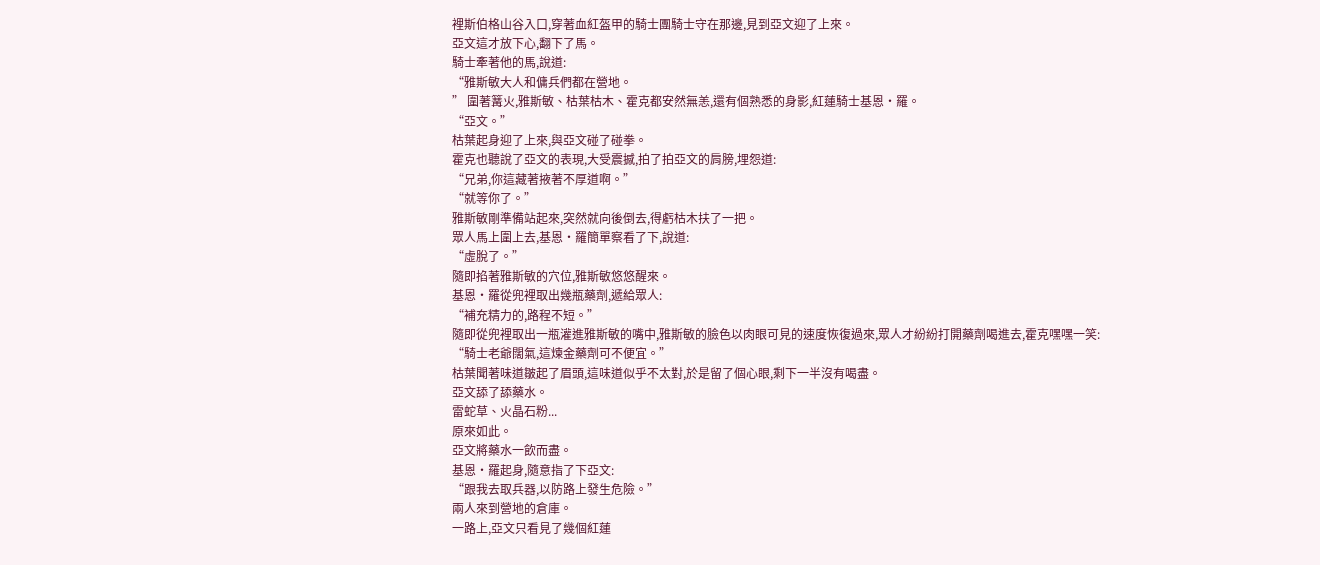裡斯伯格山谷入口,穿著血紅盔甲的騎士團騎士守在那邊,見到亞文迎了上來。
亞文這才放下心,翻下了馬。
騎士牽著他的馬,說道:
“雅斯敏大人和傭兵們都在營地。
” 圍著篝火,雅斯敏、枯葉枯木、霍克都安然無恙,還有個熟悉的身影,紅蓮騎士基恩·羅。
“亞文。”
枯葉起身迎了上來,與亞文碰了碰拳。
霍克也聽說了亞文的表現,大受震撼,拍了拍亞文的肩膀,埋怨道:
“兄弟,你這藏著掖著不厚道啊。”
“就等你了。”
雅斯敏剛準備站起來,突然就向後倒去,得虧枯木扶了一把。
眾人馬上圍上去,基恩·羅簡單察看了下,說道:
“虛脫了。”
隨即掐著雅斯敏的穴位,雅斯敏悠悠醒來。
基恩·羅從兜裡取出幾瓶藥劑,遞給眾人:
“補充精力的,路程不短。”
隨即從兜裡取出一瓶灌進雅斯敏的嘴中,雅斯敏的臉色以肉眼可見的速度恢復過來,眾人才紛紛打開藥劑喝進去,霍克嘿嘿一笑:
“騎士老爺闊氣,這煉金藥劑可不便宜。”
枯葉聞著味道皺起了眉頭,這味道似乎不太對,於是留了個心眼,剩下一半沒有喝盡。
亞文舔了舔藥水。
雷蛇草、火晶石粉...
原來如此。
亞文將藥水一飲而盡。
基恩·羅起身,隨意指了下亞文:
“跟我去取兵器,以防路上發生危險。”
兩人來到營地的倉庫。
一路上,亞文只看見了幾個紅蓮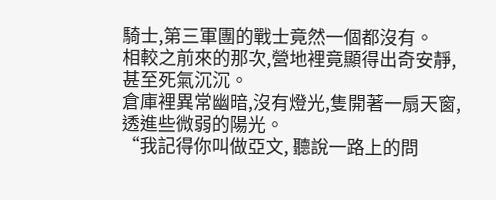騎士,第三軍團的戰士竟然一個都沒有。
相較之前來的那次,營地裡竟顯得出奇安靜,甚至死氣沉沉。
倉庫裡異常幽暗,沒有燈光,隻開著一扇天窗,透進些微弱的陽光。
“我記得你叫做亞文, 聽說一路上的問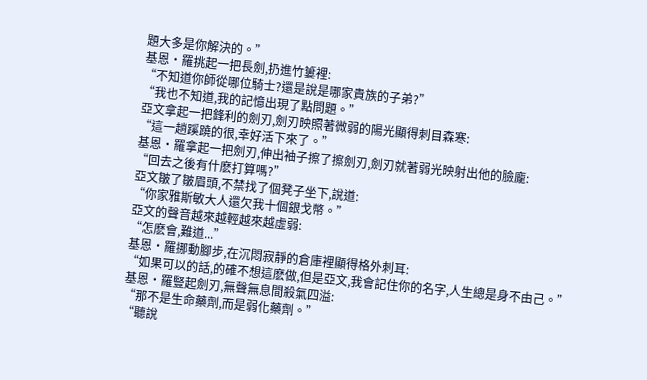題大多是你解決的。”
基恩·羅挑起一把長劍,扔進竹簍裡:
“不知道你師從哪位騎士?還是說是哪家貴族的子弟?”
“我也不知道,我的記憶出現了點問題。”
亞文拿起一把鋒利的劍刃,劍刃映照著微弱的陽光顯得刺目森寒:
“這一趟蹊蹺的很,幸好活下來了。”
基恩·羅拿起一把劍刃,伸出袖子擦了擦劍刃,劍刃就著弱光映射出他的臉龐:
“回去之後有什麽打算嗎?”
亞文皺了皺眉頭,不禁找了個凳子坐下,說道:
“你家雅斯敏大人還欠我十個銀戈幣。”
亞文的聲音越來越輕越來越虛弱:
“怎麽會,難道...”
基恩·羅挪動腳步,在沉悶寂靜的倉庫裡顯得格外刺耳:
“如果可以的話,的確不想這麽做,但是亞文,我會記住你的名字,人生總是身不由己。”
基恩·羅豎起劍刃,無聲無息間殺氣四溢:
“那不是生命藥劑,而是弱化藥劑。”
“聽說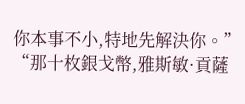你本事不小,特地先解決你。”
“那十枚銀戈幣,雅斯敏·貢薩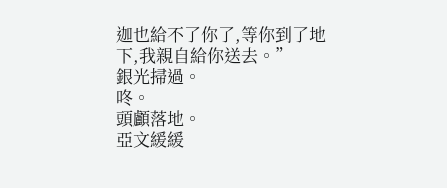迦也給不了你了,等你到了地下,我親自給你送去。”
銀光掃過。
咚。
頭顱落地。
亞文緩緩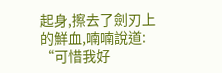起身,擦去了劍刃上的鮮血,喃喃說道:
“可惜我好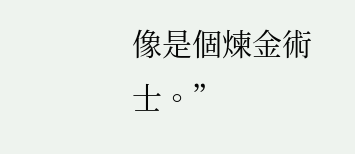像是個煉金術士。”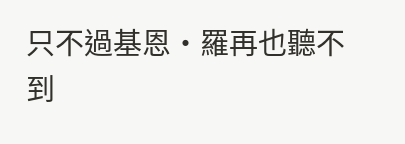只不過基恩·羅再也聽不到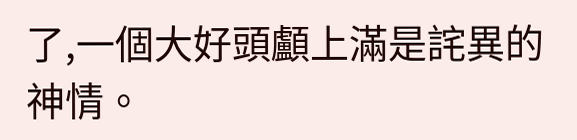了,一個大好頭顱上滿是詫異的神情。